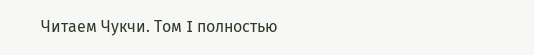Читаем Чукчи. Том I полностью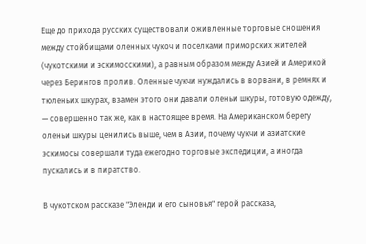Еще до прихода русских существовали оживленные торговые сношения между стойбищами оленных чукоч и поселками приморских жителей (чукотскими и эскимосскими), а равным образом между Азией и Америкой через Берингов пролив. Оленные чукчи нуждались в ворвани, в ремнях и тюленьих шкурах, взамен этого они давали оленьи шкуры, готовую одежду, — совершенно так же, как в настоящее время. На Американском берегу оленьи шкуры ценились выше, чем в Азии, почему чукчи и азиатские эскимосы совершали туда ежегодно торговые экспедиции, а иногда пускались и в пиратство.

В чукотском рассказе "Эленди и его сыновья" герой рассказа,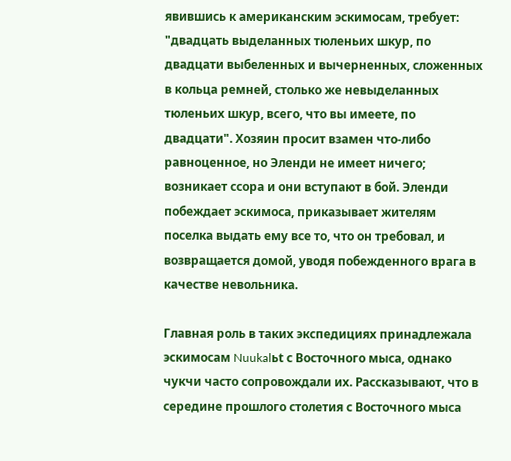явившись к американским эскимосам, требует: "двадцать выделанных тюленьих шкур, по двадцати выбеленных и вычерненных, сложенных в кольца ремней, столько же невыделанных тюленьих шкур, всего, что вы имеете, по двадцати". Хозяин просит взамен что-либо равноценное, но Эленди не имеет ничего; возникает ссора и они вступают в бой. Эленди побеждает эскимоса, приказывает жителям поселка выдать ему все то, что он требовал, и возвращается домой, уводя побежденного врага в качестве невольника.

Главная роль в таких экспедициях принадлежала эскимосам Nuukalьt с Восточного мыса, однако чукчи часто сопровождали их. Рассказывают, что в середине прошлого столетия с Восточного мыса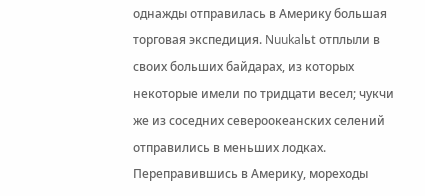однажды отправилась в Америку большая торговая экспедиция. Nuukalьt отплыли в своих больших байдарах, из которых некоторые имели по тридцати весел; чукчи же из соседних североокеанских селений отправились в меньших лодках. Переправившись в Америку, мореходы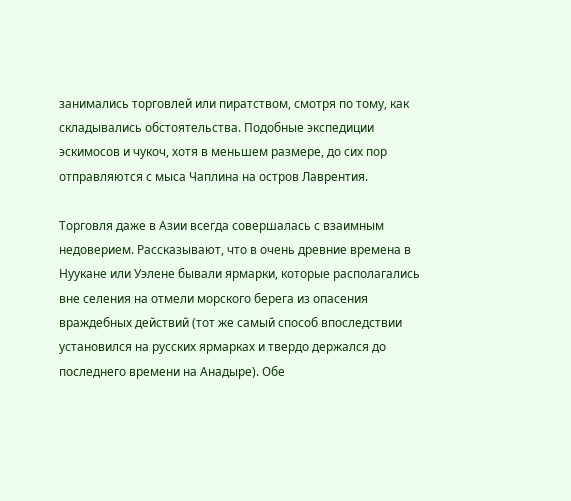занимались торговлей или пиратством, смотря по тому, как складывались обстоятельства. Подобные экспедиции эскимосов и чукоч, хотя в меньшем размере, до сих пор отправляются с мыса Чаплина на остров Лаврентия.

Торговля даже в Азии всегда совершалась с взаимным недоверием. Рассказывают, что в очень древние времена в Нуукане или Уэлене бывали ярмарки, которые располагались вне селения на отмели морского берега из опасения враждебных действий (тот же самый способ впоследствии установился на русских ярмарках и твердо держался до последнего времени на Анадыре). Обе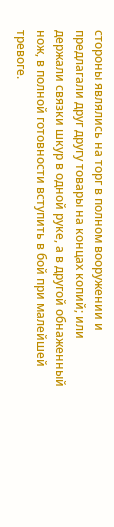стороны являлись на торг в полном вооружении и предлагали друг другу товары на концах копий; или держали связки шкур в одной руке, а в другой обнаженный нож, в полной готовности вступить в бой при малейшей тревоге.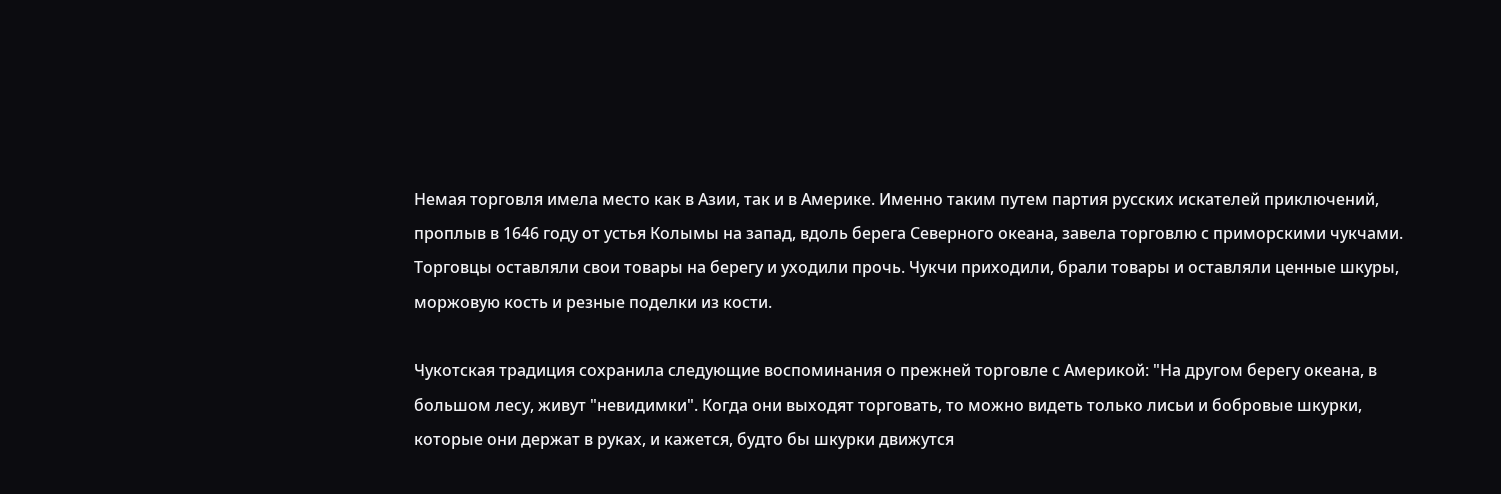Немая торговля имела место как в Азии, так и в Америке. Именно таким путем партия русских искателей приключений, проплыв в 1646 году от устья Колымы на запад, вдоль берега Северного океана, завела торговлю с приморскими чукчами. Торговцы оставляли свои товары на берегу и уходили прочь. Чукчи приходили, брали товары и оставляли ценные шкуры, моржовую кость и резные поделки из кости.

Чукотская традиция сохранила следующие воспоминания о прежней торговле с Америкой: "На другом берегу океана, в большом лесу, живут "невидимки". Когда они выходят торговать, то можно видеть только лисьи и бобровые шкурки, которые они держат в руках, и кажется, будто бы шкурки движутся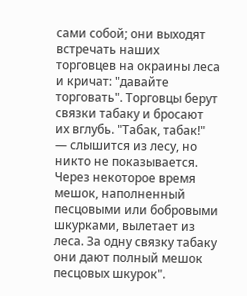сами собой; они выходят встречать наших торговцев на окраины леса и кричат: "давайте торговать". Торговцы берут связки табаку и бросают их вглубь. "Табак, табак!" — слышится из лесу, но никто не показывается. Через некоторое время мешок, наполненный песцовыми или бобровыми шкурками, вылетает из леса. За одну связку табаку они дают полный мешок песцовых шкурок".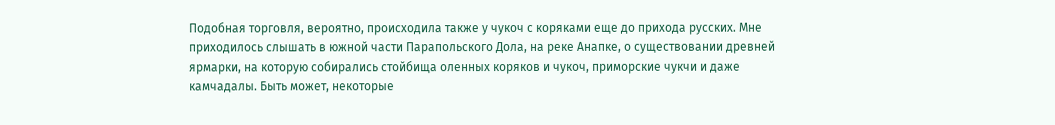Подобная торговля, вероятно, происходила также у чукоч с коряками еще до прихода русских. Мне приходилось слышать в южной части Парапольского Дола, на реке Анапке, о существовании древней ярмарки, на которую собирались стойбища оленных коряков и чукоч, приморские чукчи и даже камчадалы. Быть может, некоторые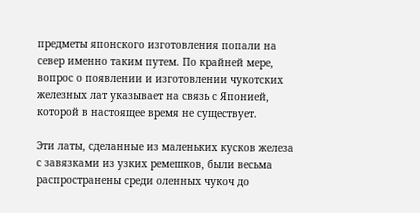предметы японского изготовления попали на север именно таким путем. По крайней мере, вопрос о появлении и изготовлении чукотских железных лат указывает на связь с Японией, которой в настоящее время не существует.

Эти латы, сделанные из маленьких кусков железа с завязками из узких ремешков, были весьма распространены среди оленных чукоч до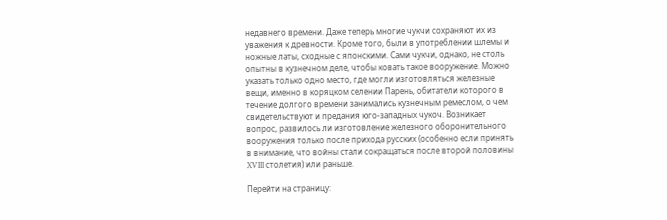недавнего времени. Даже теперь многие чукчи сохраняют их из уважения к древности. Кроме того, были в употреблении шлемы и ножные латы, сходные с японскими. Сами чукчи, однако, не столь опытны в кузнечном деле, чтобы ковать такое вооружение. Можно указать только одно место, где могли изготовляться железные вещи, именно в коряцком селении Парень, обитатели которого в течение долгого времени занимались кузнечным ремеслом, о чем свидетельствуют и предания юго-западных чукоч. Возникает вопрос, развилось ли изготовление железного оборонительного вооружения только после прихода русских (особенно если принять в внимание, что войны стали сокращаться после второй половины XVIII столетия) или раньше.

Перейти на страницу: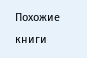Похожие книги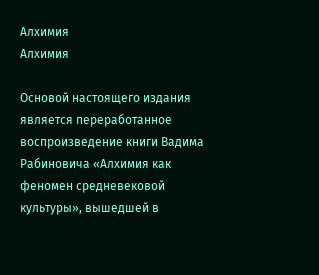Алхимия
Алхимия

Основой настоящего издания является переработанное воспроизведение книги Вадима Рабиновича «Алхимия как феномен средневековой культуры», вышедшей в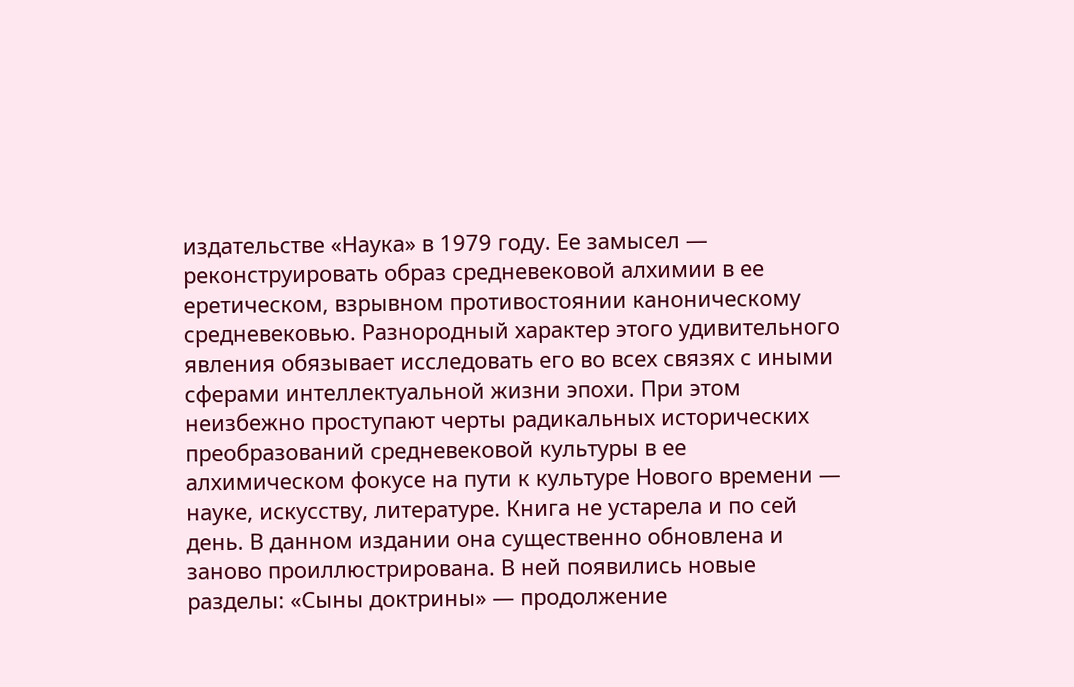издательстве «Наука» в 1979 году. Ее замысел — реконструировать образ средневековой алхимии в ее еретическом, взрывном противостоянии каноническому средневековью. Разнородный характер этого удивительного явления обязывает исследовать его во всех связях с иными сферами интеллектуальной жизни эпохи. При этом неизбежно проступают черты радикальных исторических преобразований средневековой культуры в ее алхимическом фокусе на пути к культуре Нового времени — науке, искусству, литературе. Книга не устарела и по сей день. В данном издании она существенно обновлена и заново проиллюстрирована. В ней появились новые разделы: «Сыны доктрины» — продолжение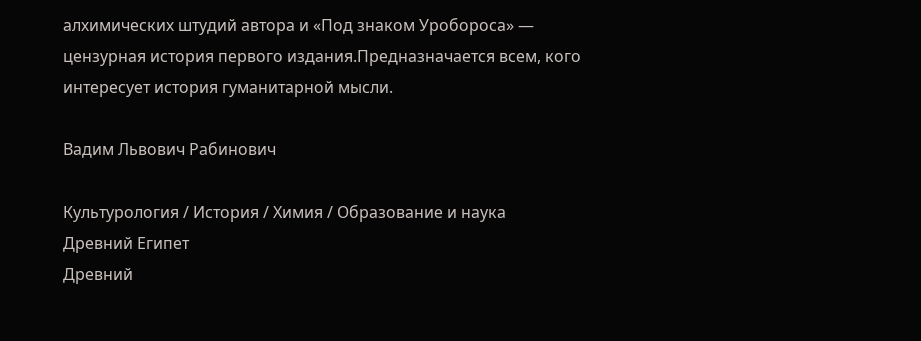алхимических штудий автора и «Под знаком Уробороса» — цензурная история первого издания.Предназначается всем, кого интересует история гуманитарной мысли.

Вадим Львович Рабинович

Культурология / История / Химия / Образование и наука
Древний Египет
Древний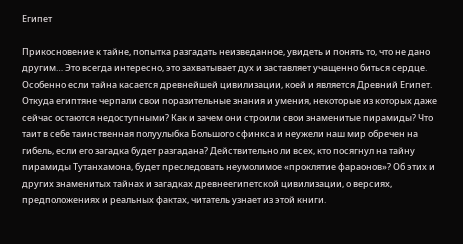Египет

Прикосновение к тайне, попытка разгадать неизведанное, увидеть и понять то, что не дано другим… Это всегда интересно, это захватывает дух и заставляет учащенно биться сердце. Особенно если тайна касается древнейшей цивилизации, коей и является Древний Египет. Откуда египтяне черпали свои поразительные знания и умения, некоторые из которых даже сейчас остаются недоступными? Как и зачем они строили свои знаменитые пирамиды? Что таит в себе таинственная полуулыбка Большого сфинкса и неужели наш мир обречен на гибель, если его загадка будет разгадана? Действительно ли всех, кто посягнул на тайну пирамиды Тутанхамона, будет преследовать неумолимое «проклятие фараонов»? Об этих и других знаменитых тайнах и загадках древнеегипетской цивилизации, о версиях, предположениях и реальных фактах, читатель узнает из этой книги.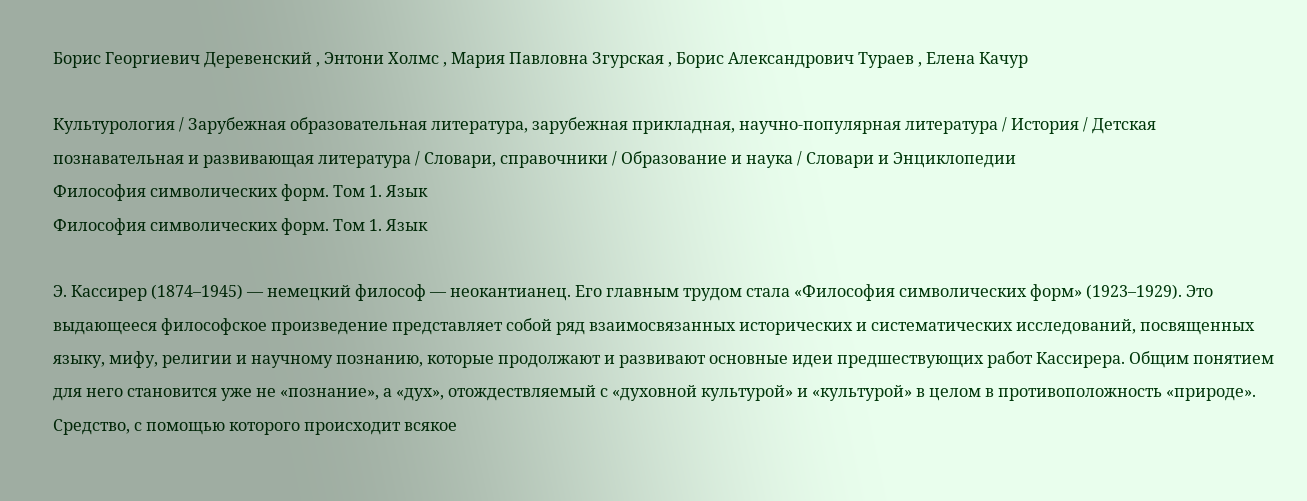Борис Георгиевич Деревенский , Энтони Холмс , Мария Павловна Згурская , Борис Александрович Тураев , Елена Качур

Культурология / Зарубежная образовательная литература, зарубежная прикладная, научно-популярная литература / История / Детская познавательная и развивающая литература / Словари, справочники / Образование и наука / Словари и Энциклопедии
Философия символических форм. Том 1. Язык
Философия символических форм. Том 1. Язык

Э. Кассирер (1874–1945) — немецкий философ — неокантианец. Его главным трудом стала «Философия символических форм» (1923–1929). Это выдающееся философское произведение представляет собой ряд взаимосвязанных исторических и систематических исследований, посвященных языку, мифу, религии и научному познанию, которые продолжают и развивают основные идеи предшествующих работ Кассирера. Общим понятием для него становится уже не «познание», а «дух», отождествляемый с «духовной культурой» и «культурой» в целом в противоположность «природе». Средство, с помощью которого происходит всякое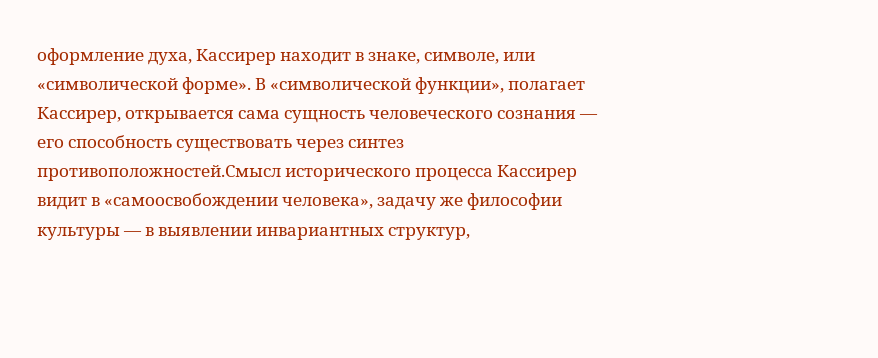оформление духа, Кассирер находит в знаке, символе, или «символической форме». В «символической функции», полагает Кассирер, открывается сама сущность человеческого сознания — его способность существовать через синтез противоположностей.Смысл исторического процесса Кассирер видит в «самоосвобождении человека», задачу же философии культуры — в выявлении инвариантных структур,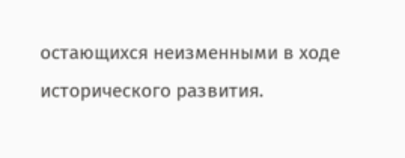остающихся неизменными в ходе исторического развития.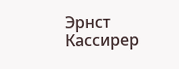Эрнст Кассирер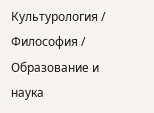Культурология / Философия / Образование и наука